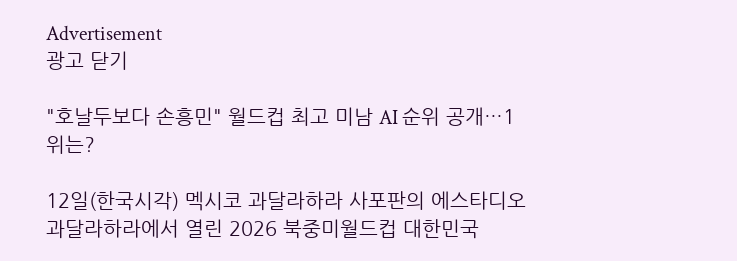Advertisement
광고 닫기

"호날두보다 손흥민" 월드컵 최고 미남 AI 순위 공개…1위는?

12일(한국시각) 멕시코 과달라하라 사포판의 에스타디오 과달라하라에서 열린 2026 북중미월드컵 대한민국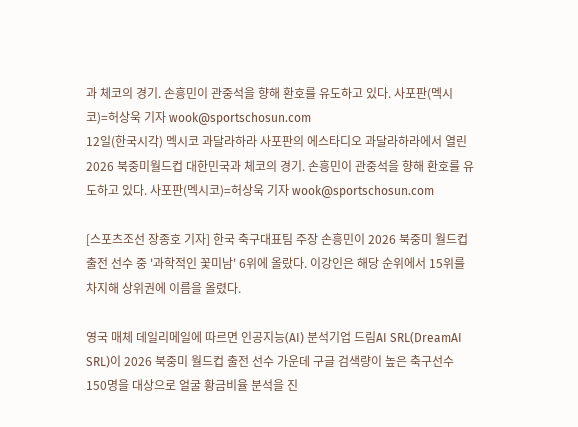과 체코의 경기. 손흥민이 관중석을 향해 환호를 유도하고 있다. 사포판(멕시코)=허상욱 기자 wook@sportschosun.com
12일(한국시각) 멕시코 과달라하라 사포판의 에스타디오 과달라하라에서 열린 2026 북중미월드컵 대한민국과 체코의 경기. 손흥민이 관중석을 향해 환호를 유도하고 있다. 사포판(멕시코)=허상욱 기자 wook@sportschosun.com

[스포츠조선 장종호 기자] 한국 축구대표팀 주장 손흥민이 2026 북중미 월드컵 출전 선수 중 '과학적인 꽃미남' 6위에 올랐다. 이강인은 해당 순위에서 15위를 차지해 상위권에 이름을 올렸다.

영국 매체 데일리메일에 따르면 인공지능(AI) 분석기업 드림AI SRL(DreamAI SRL)이 2026 북중미 월드컵 출전 선수 가운데 구글 검색량이 높은 축구선수 150명을 대상으로 얼굴 황금비율 분석을 진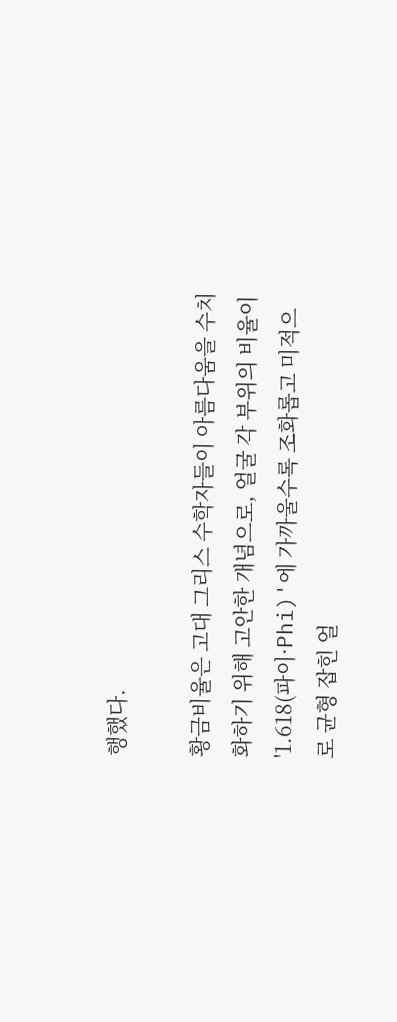행했다.

황금비율은 고대 그리스 수학자들이 아름다움을 수치화하기 위해 고안한 개념으로, 얼굴 각 부위의 비율이 '1.618(파이·Phi)'에 가까울수록 조화롭고 미적으로 균형 잡힌 얼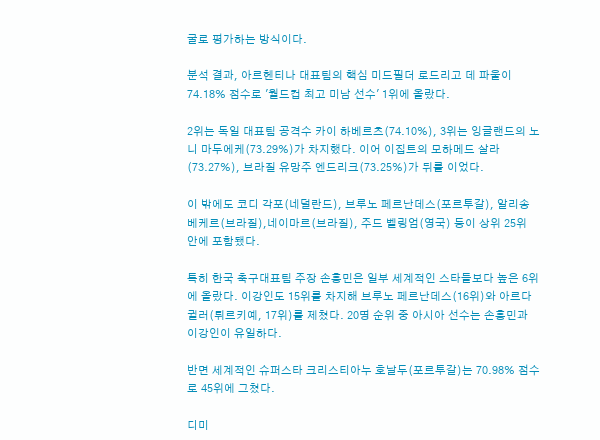굴로 평가하는 방식이다.

분석 결과, 아르헨티나 대표팀의 핵심 미드필더 로드리고 데 파울이 74.18% 점수로 '월드컵 최고 미남 선수' 1위에 올랐다.

2위는 독일 대표팀 공격수 카이 하베르츠(74.10%), 3위는 잉글랜드의 노니 마두에케(73.29%)가 차지했다. 이어 이집트의 모하메드 살라(73.27%), 브라질 유망주 엔드리크(73.25%)가 뒤를 이었다.

이 밖에도 코디 각포(네덜란드), 브루노 페르난데스(포르투갈), 알리송 베케르(브라질),네이마르(브라질), 주드 벨링엄(영국) 등이 상위 25위 안에 포함됐다.

특히 한국 축구대표팀 주장 손흥민은 일부 세계적인 스타들보다 높은 6위에 올랐다. 이강인도 15위를 차지해 브루노 페르난데스(16위)와 아르다 귈러(튀르키예, 17위)를 제쳤다. 20명 순위 중 아시아 선수는 손흥민과 이강인이 유일하다.

반면 세계적인 슈퍼스타 크리스티아누 호날두(포르투갈)는 70.98% 점수로 45위에 그쳤다.

디미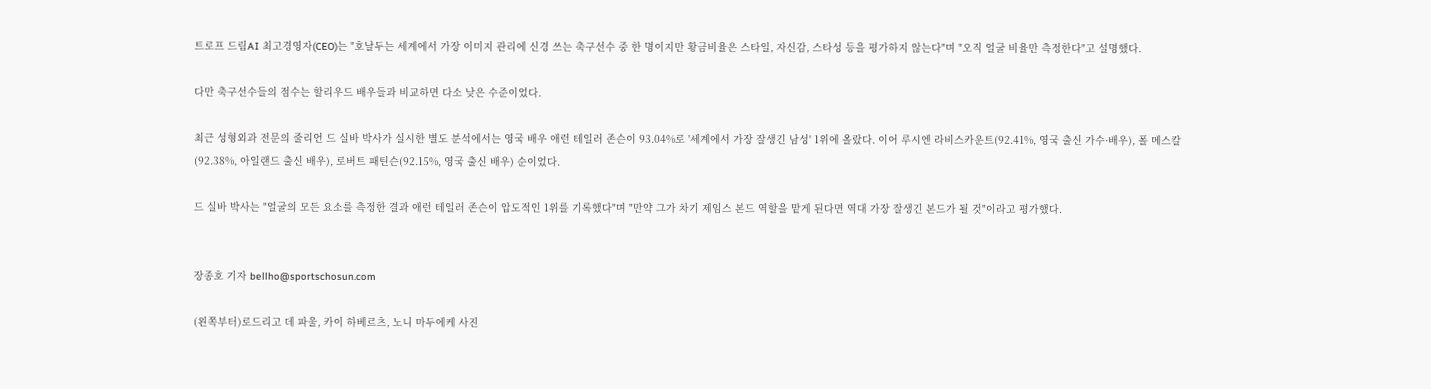트로프 드림AI 최고경영자(CEO)는 "호날두는 세계에서 가장 이미지 관리에 신경 쓰는 축구선수 중 한 명이지만 황금비율은 스타일, 자신감, 스타성 등을 평가하지 않는다"며 "오직 얼굴 비율만 측정한다"고 설명했다.

다만 축구선수들의 점수는 할리우드 배우들과 비교하면 다소 낮은 수준이었다.

최근 성형외과 전문의 줄리언 드 실바 박사가 실시한 별도 분석에서는 영국 배우 애런 테일러 존슨이 93.04%로 '세계에서 가장 잘생긴 남성' 1위에 올랐다. 이어 루시엔 라비스카운트(92.41%, 영국 출신 가수·배우), 폴 메스칼(92.38%, 아일랜드 출신 배우), 로버트 패틴슨(92.15%, 영국 출신 배우) 순이었다.

드 실바 박사는 "얼굴의 모든 요소를 측정한 결과 애런 테일러 존슨이 압도적인 1위를 기록했다"며 "만약 그가 차기 제임스 본드 역할을 맡게 된다면 역대 가장 잘생긴 본드가 될 것"이라고 평가했다.


장종호 기자 bellho@sportschosun.com

(왼쪽부터)로드리고 데 파울, 카이 하베르츠, 노니 마두에케 사진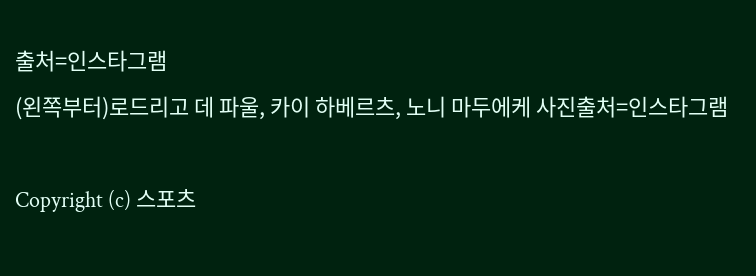출처=인스타그램
(왼쪽부터)로드리고 데 파울, 카이 하베르츠, 노니 마두에케 사진출처=인스타그램

Copyright (c) 스포츠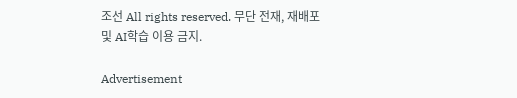조선 All rights reserved. 무단 전재, 재배포 및 AI학습 이용 금지.

Advertisement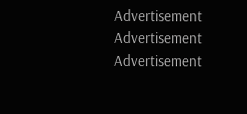Advertisement
Advertisement
Advertisement